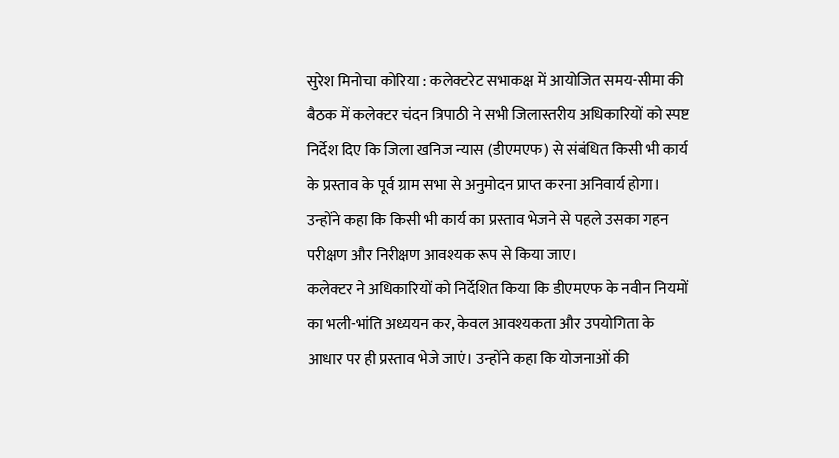सुरेश मिनोचा कोरिया : कलेक्टरेट सभाकक्ष में आयोजित समय-सीमा की बैठक में कलेक्टर चंदन त्रिपाठी ने सभी जिलास्तरीय अधिकारियों को स्पष्ट निर्देश दिए कि जिला खनिज न्यास (डीएमएफ) से संबंधित किसी भी कार्य के प्रस्ताव के पूर्व ग्राम सभा से अनुमोदन प्राप्त करना अनिवार्य होगा। उन्होंने कहा कि किसी भी कार्य का प्रस्ताव भेजने से पहले उसका गहन परीक्षण और निरीक्षण आवश्यक रूप से किया जाए।
कलेक्टर ने अधिकारियों को निर्देशित किया कि डीएमएफ के नवीन नियमों का भली-भांति अध्ययन कर, केवल आवश्यकता और उपयोगिता के आधार पर ही प्रस्ताव भेजे जाएं। उन्होंने कहा कि योजनाओं की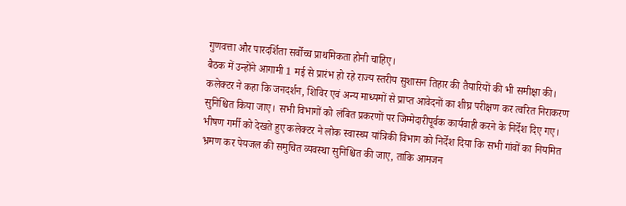गुणवत्ता और पारदर्शिता सर्वोच्च प्राथमिकता होनी चाहिए।
बैठक में उन्होंने आगामी 1 मई से प्रारंभ हो रहे राज्य स्तरीय सुशासन तिहार की तैयारियों की भी समीक्षा की। कलेक्टर ने कहा कि जनदर्शन, शिविर एवं अन्य माध्यमों से प्राप्त आवेदनों का शीघ्र परीक्षण कर त्वरित निराकरण सुनिश्चित किया जाए। सभी विभागों को लंबित प्रकरणों पर जिम्मेदारीपूर्वक कार्यवाही करने के निर्देश दिए गए।
भीषण गर्मी को देखते हुए कलेक्टर ने लोक स्वास्थ्य यांत्रिकी विभाग को निर्देश दिया कि सभी गांवों का नियमित भ्रमण कर पेयजल की समुचित व्यवस्था सुनिश्चित की जाए, ताकि आमजन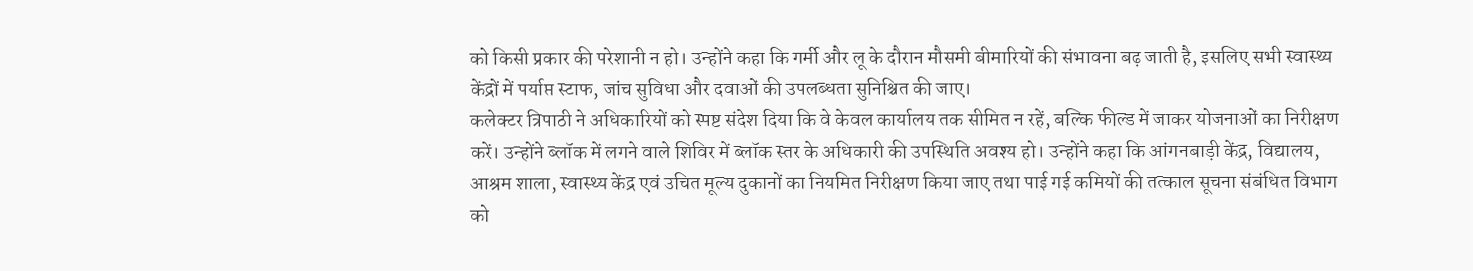को किसी प्रकार की परेशानी न हो। उन्होंने कहा कि गर्मी और लू के दौरान मौसमी बीमारियों की संभावना बढ़ जाती है, इसलिए सभी स्वास्थ्य केंद्रों में पर्याप्त स्टाफ, जांच सुविधा और दवाओं की उपलब्धता सुनिश्चित की जाए।
कलेक्टर त्रिपाठी ने अधिकारियों को स्पष्ट संदेश दिया कि वे केवल कार्यालय तक सीमित न रहें, बल्कि फील्ड में जाकर योजनाओं का निरीक्षण करें। उन्होंने ब्लॉक में लगने वाले शिविर में ब्लॉक स्तर के अधिकारी की उपस्थिति अवश्य हो। उन्होंने कहा कि आंगनबाड़ी केंद्र, विद्यालय, आश्रम शाला, स्वास्थ्य केंद्र एवं उचित मूल्य दुकानों का नियमित निरीक्षण किया जाए तथा पाई गई कमियों की तत्काल सूचना संबंधित विभाग को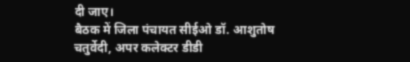दी जाए।
बैठक में जिला पंचायत सीईओ डॉ. आशुतोष चतुर्वेदी, अपर कलेक्टर डीडी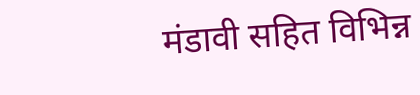मंडावी सहित विभिन्न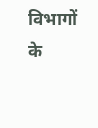विभागों के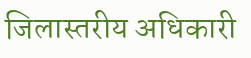जिलास्तरीय अधिकारी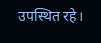उपस्थित रहे।